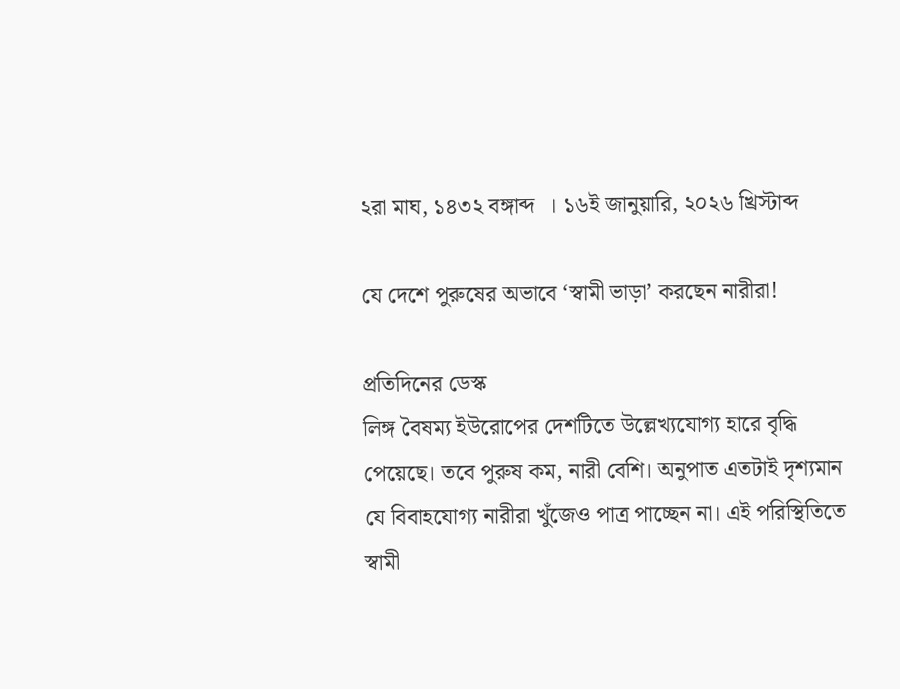২রা মাঘ, ১৪৩২ বঙ্গাব্দ  । ১৬ই জানুয়ারি, ২০২৬ খ্রিস্টাব্দ

যে দেশে পুরুষের অভাবে ‘স্বামী ভাড়া’ করছেন নারীরা!

প্রতিদিনের ডেস্ক
লিঙ্গ বৈষম্য ইউরোপের দেশটিতে উল্লেখ্যযোগ্য হারে বৃদ্ধি পেয়েছে। তবে পুরুষ কম, নারী বেশি। অনুপাত এতটাই দৃশ্যমান যে বিবাহযোগ্য নারীরা খুঁজেও পাত্র পাচ্ছেন না। এই পরিস্থিতিতে স্বামী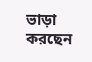ভাড়া করছেন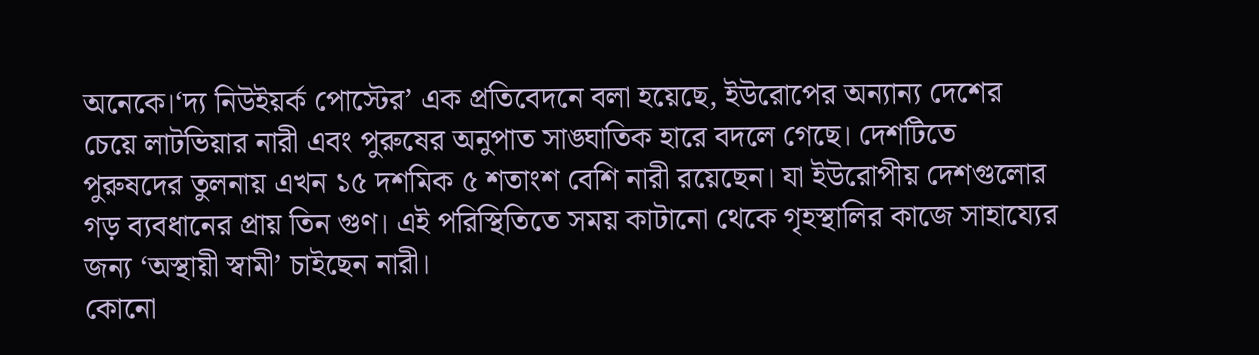অনেকে।‘দ্য নিউইয়র্ক পোস্টের’ এক প্রতিবেদনে বলা হয়েছে, ইউরোপের অন্যান্য দেশের চেয়ে লাটভিয়ার নারী এবং পুরুষের অনুপাত সাঙ্ঘাতিক হারে বদলে গেছে। দেশটিতে পুরুষদের তুলনায় এখন ১৫ দশমিক ৫ শতাংশ বেশি নারী রয়েছেন। যা ইউরোপীয় দেশগুলোর গড় ব্যবধানের প্রায় তিন গুণ। এই পরিস্থিতিতে সময় কাটানো থেকে গৃহস্থালির কাজে সাহায্যের জন্য ‘অস্থায়ী স্বামী’ চাইছেন নারী।
কোনো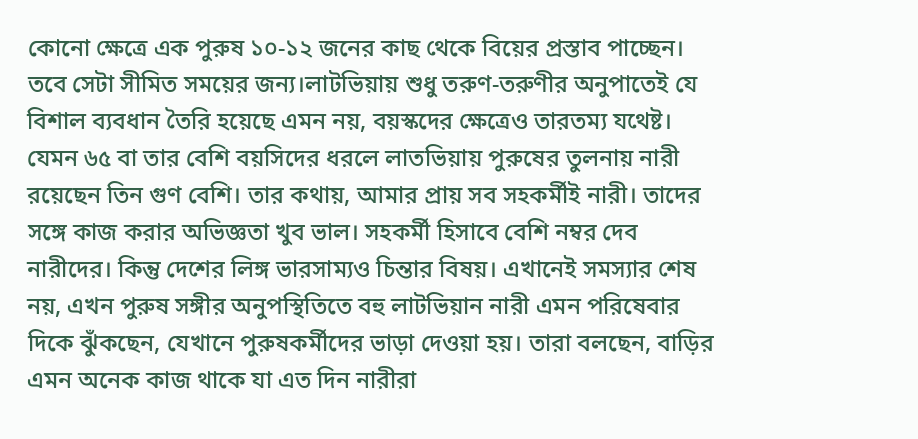কোনো ক্ষেত্রে এক পুরুষ ১০-১২ জনের কাছ থেকে বিয়ের প্রস্তাব পাচ্ছেন। তবে সেটা সীমিত সময়ের জন্য।লাটভিয়ায় শুধু তরুণ-তরুণীর অনুপাতেই যে বিশাল ব্যবধান তৈরি হয়েছে এমন নয়, বয়স্কদের ক্ষেত্রেও তারতম্য যথেষ্ট। যেমন ৬৫ বা তার বেশি বয়সিদের ধরলে লাতভিয়ায় পুরুষের তুলনায় নারী রয়েছেন তিন গুণ বেশি। তার কথায়, আমার প্রায় সব সহকর্মীই নারী। তাদের সঙ্গে কাজ করার অভিজ্ঞতা খুব ভাল। সহকর্মী হিসাবে বেশি নম্বর দেব নারীদের। কিন্তু দেশের লিঙ্গ ভারসাম্যও চিন্তার বিষয়। এখানেই সমস্যার শেষ নয়, এখন পুরুষ সঙ্গীর অনুপস্থিতিতে বহু লাটভিয়ান নারী এমন পরিষেবার দিকে ঝুঁকছেন, যেখানে পুরুষকর্মীদের ভাড়া দেওয়া হয়। তারা বলছেন, বাড়ির এমন অনেক কাজ থাকে যা এত দিন নারীরা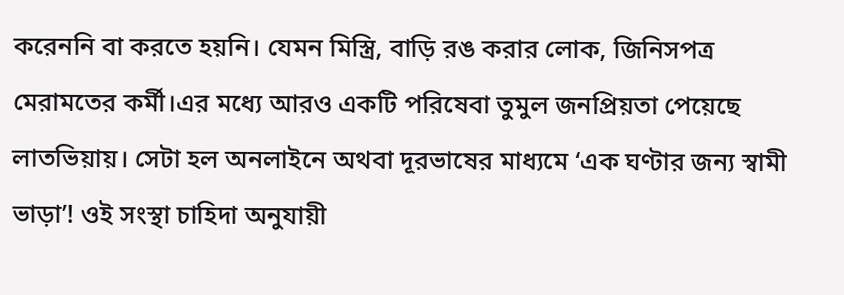করেননি বা করতে হয়নি। যেমন মিস্ত্রি, বাড়ি রঙ করার লোক, জিনিসপত্র মেরামতের কর্মী।এর মধ্যে আরও একটি পরিষেবা তুমুল জনপ্রিয়তা পেয়েছে লাতভিয়ায়। সেটা হল অনলাইনে অথবা দূরভাষের মাধ্যমে ‘এক ঘণ্টার জন্য স্বামী ভাড়া’! ওই সংস্থা চাহিদা অনুযায়ী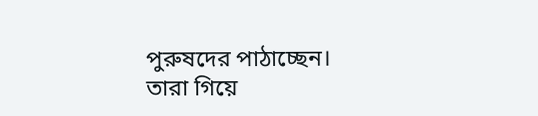পুরুষদের পাঠাচ্ছেন। তারা গিয়ে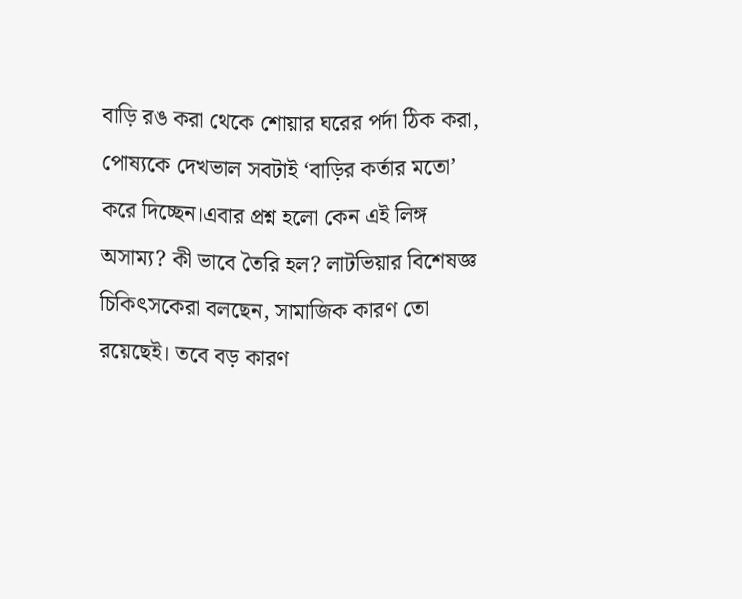বাড়ি রঙ করা থেকে শোয়ার ঘরের পর্দা ঠিক করা, পোষ্যকে দেখভাল সবটাই ‘বাড়ির কর্তার মতো’ করে দিচ্ছেন।এবার প্রশ্ন হলো কেন এই লিঙ্গ অসাম্য? কী ভাবে তৈরি হল? লাটভিয়ার বিশেষজ্ঞ চিকিৎসকেরা বলছেন, সামাজিক কারণ তো রয়েছেই। তবে বড় কারণ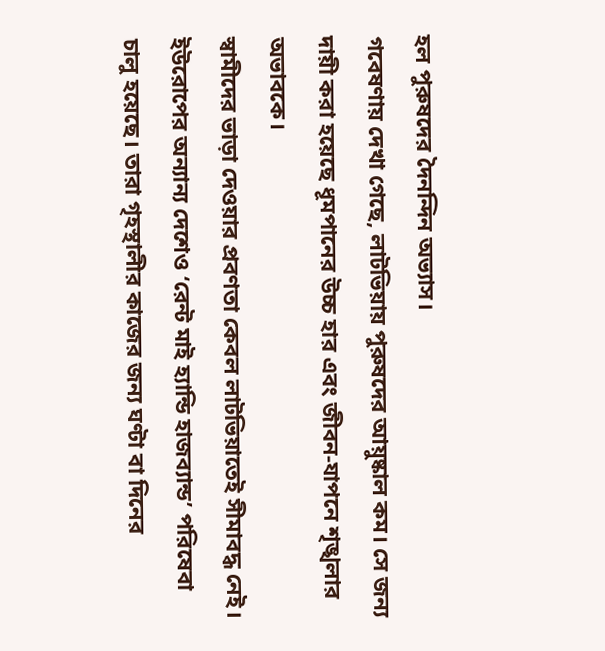হল পুরুষদের দৈনন্দিন অভ্যাস।
গবেষণায় দেখা গেছে, লাটভিয়ায় পুরুষদের আয়ুষ্কাল কম। সে জন্য দায়ী করা হয়েছে ধূমপানের উচ্চ হার এবং জীবন-যাপনে শৃঙ্খলার অভাবকে।
স্বামীদের ভাড়া দেওয়ার প্রবণতা কেবল লাটভিয়াতেই সীমাবদ্ধ নেই। ইউরোপের অন্যান্য দেশেও ‘রেন্ট মাই হ্যান্ডি হাজব্যান্ড’ পরিষেবা চালু হয়েছে। তারা গৃহস্থালীর কাজের জন্য ঘণ্টা বা দিনের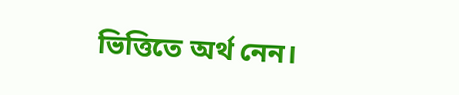ভিত্তিতে অর্থ নেন।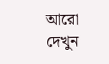আরো দেখুন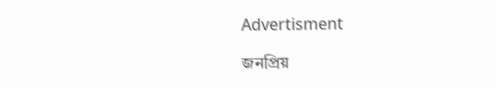Advertisment

জনপ্রিয়